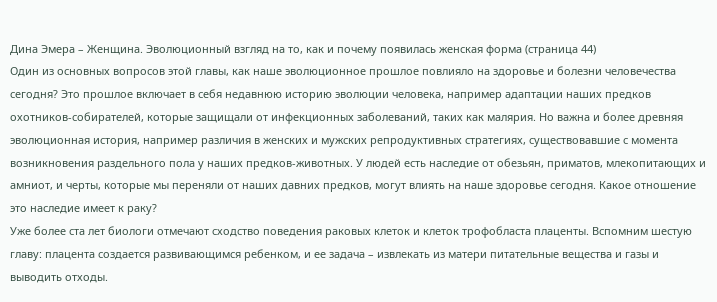Дина Эмера – Женщина. Эволюционный взгляд на то, как и почему появилась женская форма (страница 44)
Один из основных вопросов этой главы, как наше эволюционное прошлое повлияло на здоровье и болезни человечества сегодня? Это прошлое включает в себя недавнюю историю эволюции человека, например адаптации наших предков охотников-собирателей, которые защищали от инфекционных заболеваний, таких как малярия. Но важна и более древняя эволюционная история, например различия в женских и мужских репродуктивных стратегиях, существовавшие с момента возникновения раздельного пола у наших предков-животных. У людей есть наследие от обезьян, приматов, млекопитающих и амниот, и черты, которые мы переняли от наших давних предков, могут влиять на наше здоровье сегодня. Какое отношение это наследие имеет к раку?
Уже более ста лет биологи отмечают сходство поведения раковых клеток и клеток трофобласта плаценты. Вспомним шестую главу: плацента создается развивающимся ребенком, и ее задача – извлекать из матери питательные вещества и газы и выводить отходы.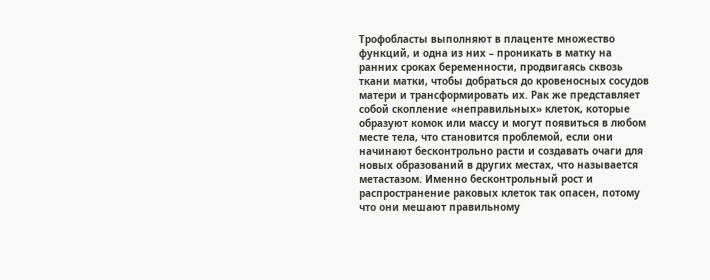Трофобласты выполняют в плаценте множество функций, и одна из них – проникать в матку на ранних сроках беременности, продвигаясь сквозь ткани матки, чтобы добраться до кровеносных сосудов матери и трансформировать их. Рак же представляет собой скопление «неправильных» клеток, которые образуют комок или массу и могут появиться в любом месте тела, что становится проблемой, если они начинают бесконтрольно расти и создавать очаги для новых образований в других местах, что называется метастазом. Именно бесконтрольный рост и распространение раковых клеток так опасен, потому что они мешают правильному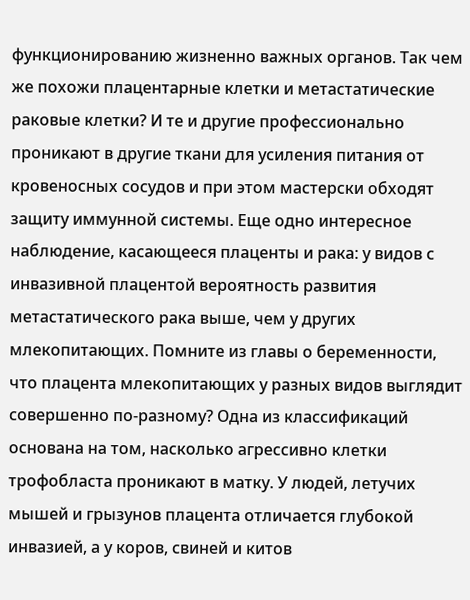функционированию жизненно важных органов. Так чем же похожи плацентарные клетки и метастатические раковые клетки? И те и другие профессионально проникают в другие ткани для усиления питания от кровеносных сосудов и при этом мастерски обходят защиту иммунной системы. Еще одно интересное наблюдение, касающееся плаценты и рака: у видов с инвазивной плацентой вероятность развития метастатического рака выше, чем у других млекопитающих. Помните из главы о беременности, что плацента млекопитающих у разных видов выглядит совершенно по-разному? Одна из классификаций основана на том, насколько агрессивно клетки трофобласта проникают в матку. У людей, летучих мышей и грызунов плацента отличается глубокой инвазией, а у коров, свиней и китов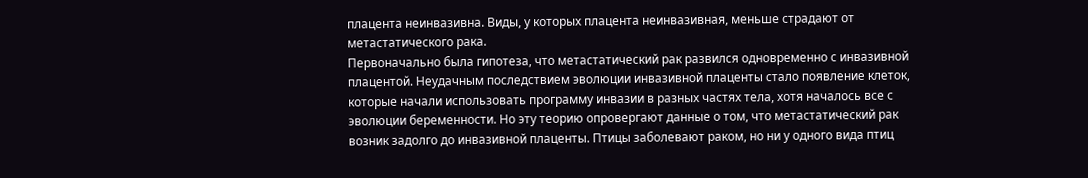плацента неинвазивна. Виды, у которых плацента неинвазивная, меньше страдают от метастатического рака.
Первоначально была гипотеза, что метастатический рак развился одновременно с инвазивной плацентой. Неудачным последствием эволюции инвазивной плаценты стало появление клеток, которые начали использовать программу инвазии в разных частях тела, хотя началось все с эволюции беременности. Но эту теорию опровергают данные о том, что метастатический рак возник задолго до инвазивной плаценты. Птицы заболевают раком, но ни у одного вида птиц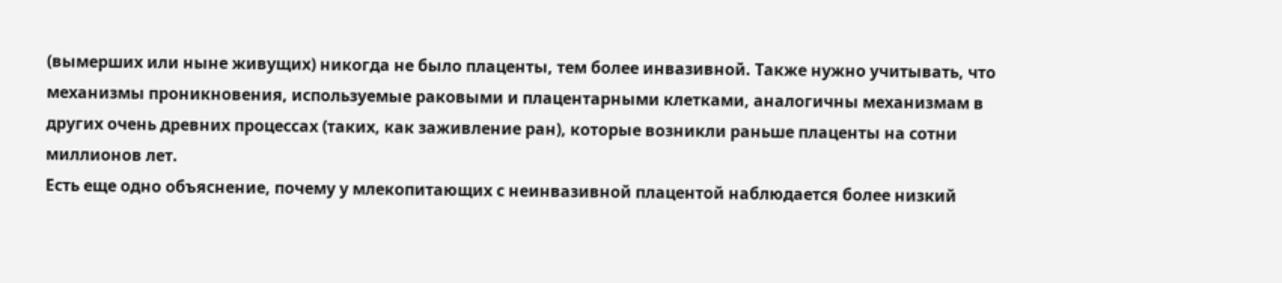(вымерших или ныне живущих) никогда не было плаценты, тем более инвазивной. Также нужно учитывать, что механизмы проникновения, используемые раковыми и плацентарными клетками, аналогичны механизмам в других очень древних процессах (таких, как заживление ран), которые возникли раньше плаценты на сотни миллионов лет.
Есть еще одно объяснение, почему у млекопитающих с неинвазивной плацентой наблюдается более низкий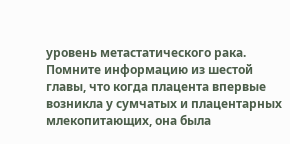уровень метастатического рака. Помните информацию из шестой главы, что когда плацента впервые возникла у сумчатых и плацентарных млекопитающих, она была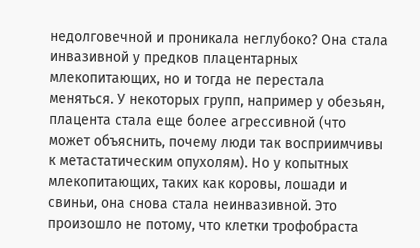недолговечной и проникала неглубоко? Она стала инвазивной у предков плацентарных млекопитающих, но и тогда не перестала меняться. У некоторых групп, например у обезьян, плацента стала еще более агрессивной (что может объяснить, почему люди так восприимчивы к метастатическим опухолям). Но у копытных млекопитающих, таких как коровы, лошади и свиньи, она снова стала неинвазивной. Это произошло не потому, что клетки трофобраста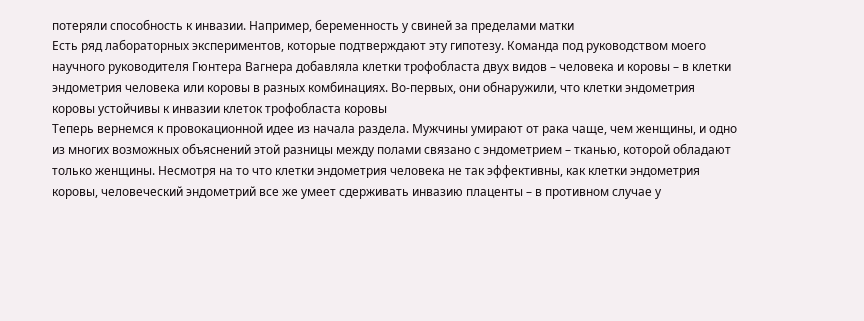потеряли способность к инвазии. Например, беременность у свиней за пределами матки
Есть ряд лабораторных экспериментов, которые подтверждают эту гипотезу. Команда под руководством моего научного руководителя Гюнтера Вагнера добавляла клетки трофобласта двух видов – человека и коровы – в клетки эндометрия человека или коровы в разных комбинациях. Во-первых, они обнаружили, что клетки эндометрия коровы устойчивы к инвазии клеток трофобласта коровы
Теперь вернемся к провокационной идее из начала раздела. Мужчины умирают от рака чаще, чем женщины, и одно из многих возможных объяснений этой разницы между полами связано с эндометрием – тканью, которой обладают только женщины. Несмотря на то что клетки эндометрия человека не так эффективны, как клетки эндометрия коровы, человеческий эндометрий все же умеет сдерживать инвазию плаценты – в противном случае у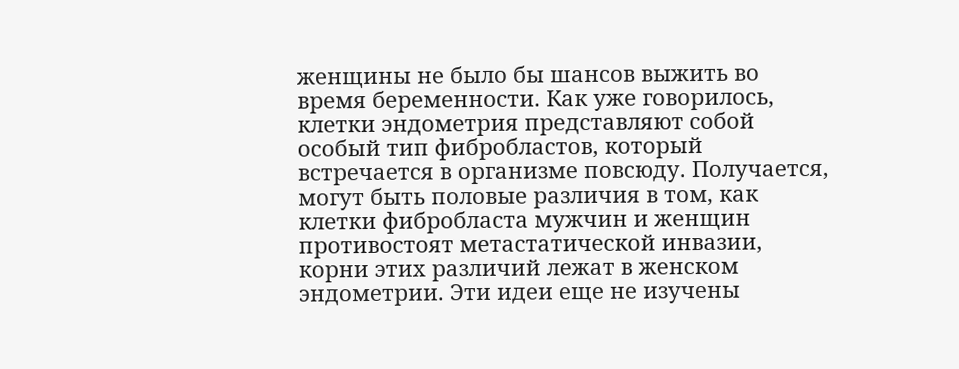женщины не было бы шансов выжить во время беременности. Как уже говорилось, клетки эндометрия представляют собой особый тип фибробластов, который встречается в организме повсюду. Получается, могут быть половые различия в том, как клетки фибробласта мужчин и женщин противостоят метастатической инвазии, корни этих различий лежат в женском эндометрии. Эти идеи еще не изучены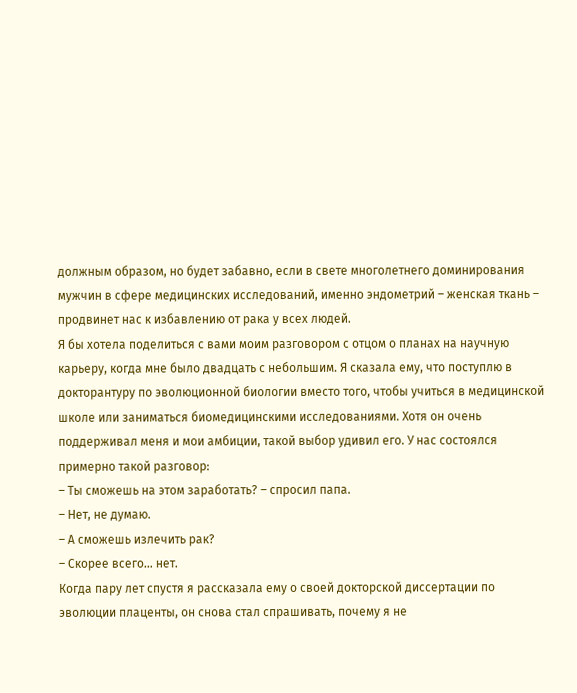должным образом, но будет забавно, если в свете многолетнего доминирования мужчин в сфере медицинских исследований, именно эндометрий – женская ткань – продвинет нас к избавлению от рака у всех людей.
Я бы хотела поделиться с вами моим разговором с отцом о планах на научную карьеру, когда мне было двадцать с небольшим. Я сказала ему, что поступлю в докторантуру по эволюционной биологии вместо того, чтобы учиться в медицинской школе или заниматься биомедицинскими исследованиями. Хотя он очень поддерживал меня и мои амбиции, такой выбор удивил его. У нас состоялся примерно такой разговор:
– Ты сможешь на этом заработать? – спросил папа.
– Нет, не думаю.
– А сможешь излечить рак?
– Скорее всего… нет.
Когда пару лет спустя я рассказала ему о своей докторской диссертации по эволюции плаценты, он снова стал спрашивать, почему я не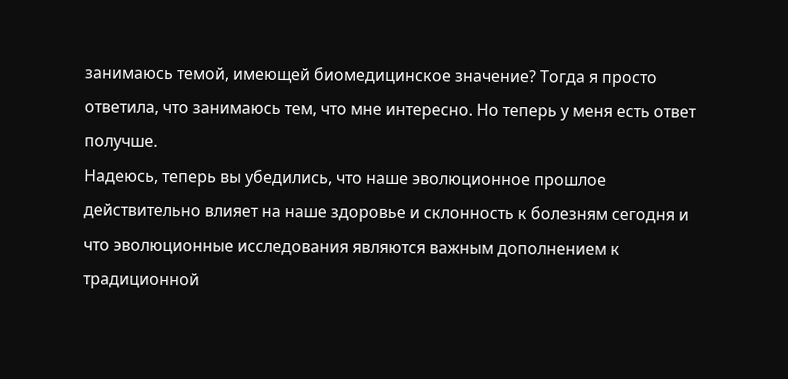занимаюсь темой, имеющей биомедицинское значение? Тогда я просто ответила, что занимаюсь тем, что мне интересно. Но теперь у меня есть ответ получше.
Надеюсь, теперь вы убедились, что наше эволюционное прошлое действительно влияет на наше здоровье и склонность к болезням сегодня и что эволюционные исследования являются важным дополнением к традиционной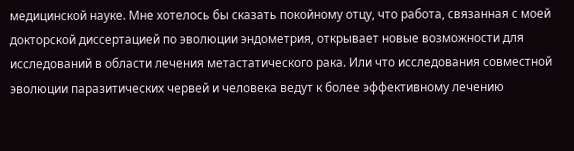медицинской науке. Мне хотелось бы сказать покойному отцу, что работа, связанная с моей докторской диссертацией по эволюции эндометрия, открывает новые возможности для исследований в области лечения метастатического рака. Или что исследования совместной эволюции паразитических червей и человека ведут к более эффективному лечению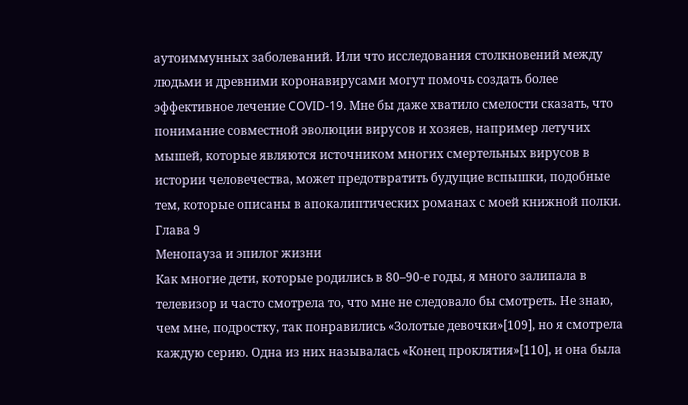аутоиммунных заболеваний. Или что исследования столкновений между людьми и древними коронавирусами могут помочь создать более эффективное лечение COVID-19. Мне бы даже хватило смелости сказать, что понимание совместной эволюции вирусов и хозяев, например летучих мышей, которые являются источником многих смертельных вирусов в истории человечества, может предотвратить будущие вспышки, подобные тем, которые описаны в апокалиптических романах с моей книжной полки.
Глава 9
Менопауза и эпилог жизни
Как многие дети, которые родились в 80–90-е годы, я много залипала в телевизор и часто смотрела то, что мне не следовало бы смотреть. Не знаю, чем мне, подростку, так понравились «Золотые девочки»[109], но я смотрела каждую серию. Одна из них называлась «Конец проклятия»[110], и она была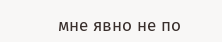мне явно не по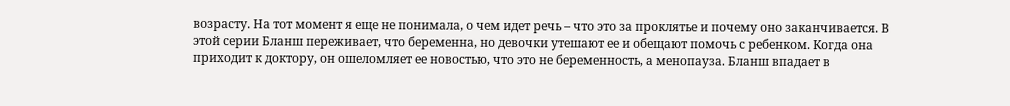возрасту. На тот момент я еще не понимала, о чем идет речь – что это за проклятье и почему оно заканчивается. В этой серии Бланш переживает, что беременна, но девочки утешают ее и обещают помочь с ребенком. Когда она приходит к доктору, он ошеломляет ее новостью, что это не беременность, а менопауза. Бланш впадает в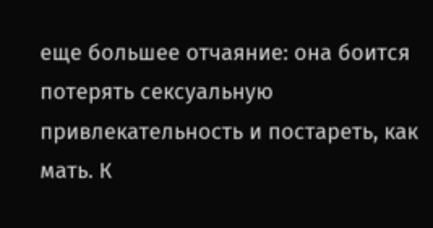еще большее отчаяние: она боится потерять сексуальную привлекательность и постареть, как мать. К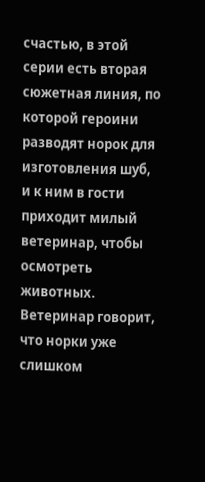счастью, в этой серии есть вторая сюжетная линия, по которой героини разводят норок для изготовления шуб, и к ним в гости приходит милый ветеринар, чтобы осмотреть животных. Ветеринар говорит, что норки уже слишком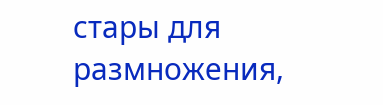стары для размножения,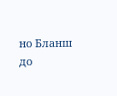но Бланш до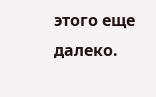этого еще далеко.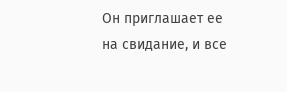Он приглашает ее на свидание, и все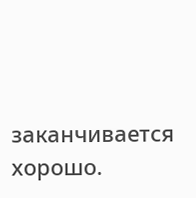заканчивается хорошо.